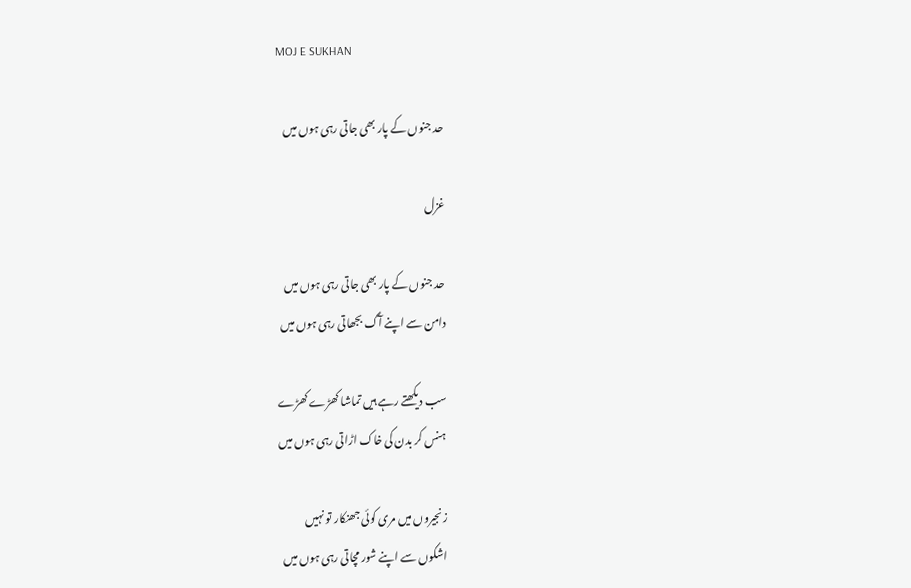MOJ E SUKHAN

حد جنوں کے پار بھی جاتی رہی ہوں میں

غزل

حد جنوں کے پار بھی جاتی رہی ہوں میں
دامن سے اپنے آگ بجھاتی رہی ہوں میں

سب دیکھتے رہے ہیں تماشا کھڑے کھڑے
ہنس کر بدن کی خاک اڑاتی رہی ہوں میں

زنجیروں میں مری کوئی جھنکار تو نہیں
اشکوں سے اپنے شور مچاتی رہی ہوں میں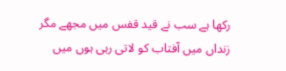رکھا ہے سب نے قید قفس میں مجھے مگر
زنداں میں آفتاب کو لاتی رہی ہوں میں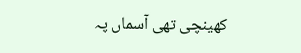کھینچی تھی آسماں پہ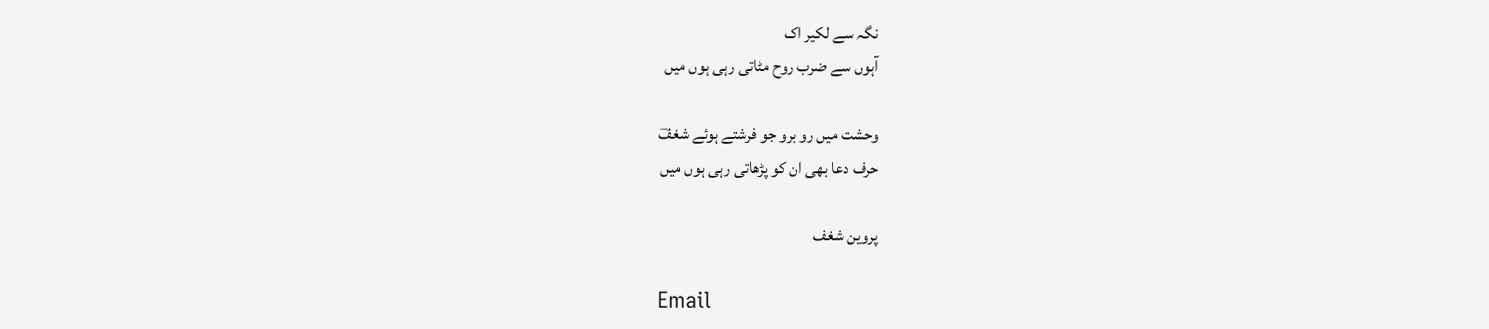نگہ سے لکیر اک
آہوں سے ضرب روح مٹاتی رہی ہوں میں

وحشت میں رو برو جو فرشتے ہوئے شغفؔ
حرف دعا بھی ان کو پڑھاتی رہی ہوں میں

پروین شغف

Email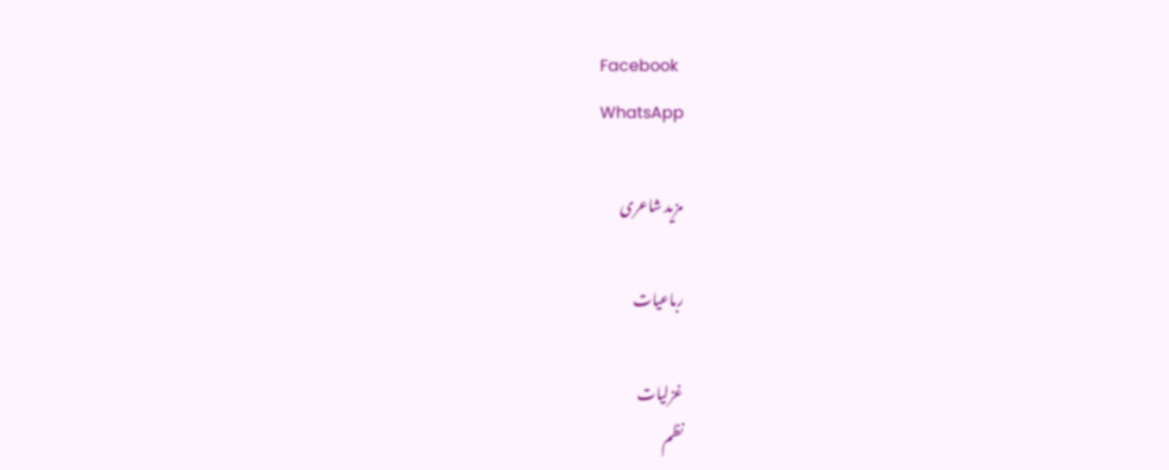Facebook
WhatsApp

مزید شاعری

رباعیات

غزلیات
نظم